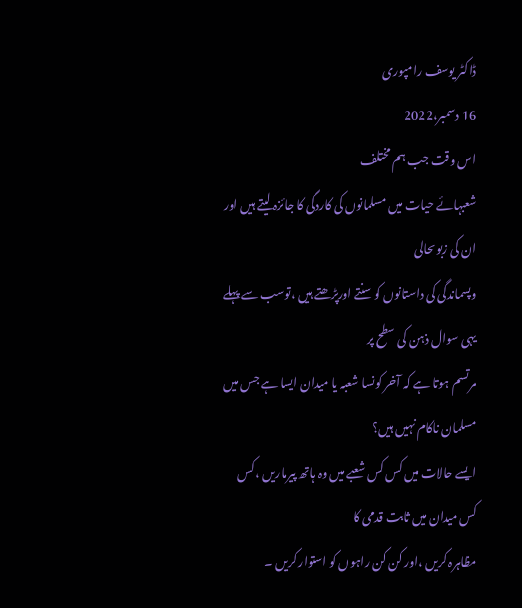ڈاکٹر یوسف رامپوری
16 دسمبر،2022
اس وقت جب ہم مختلف
شعبہائے حیات میں مسلمانوں کی کاردگی کا جائزہ لیتے ہیں اور ان کی زبوںحالی
وپسماندگی کی داستانوں کو سنتے اورپڑھتے ہیں ،توسب سے پہلے یہی سوال ذہن کی سطح پر
مرتسم ہوتا ہے کہ آخر کونسا شعبہ یا میدان ایسا ہے جس میں مسلمان ناکام نہیں ہیں؟
ایسے حالات میں کس کس شعبے میں وہ ہاتھ پیرماریں ، کس کس میدان میں ثابت قدمی کا
مظاہرہ کریں ،اور کن کن راہوں کو استوار کریں ۔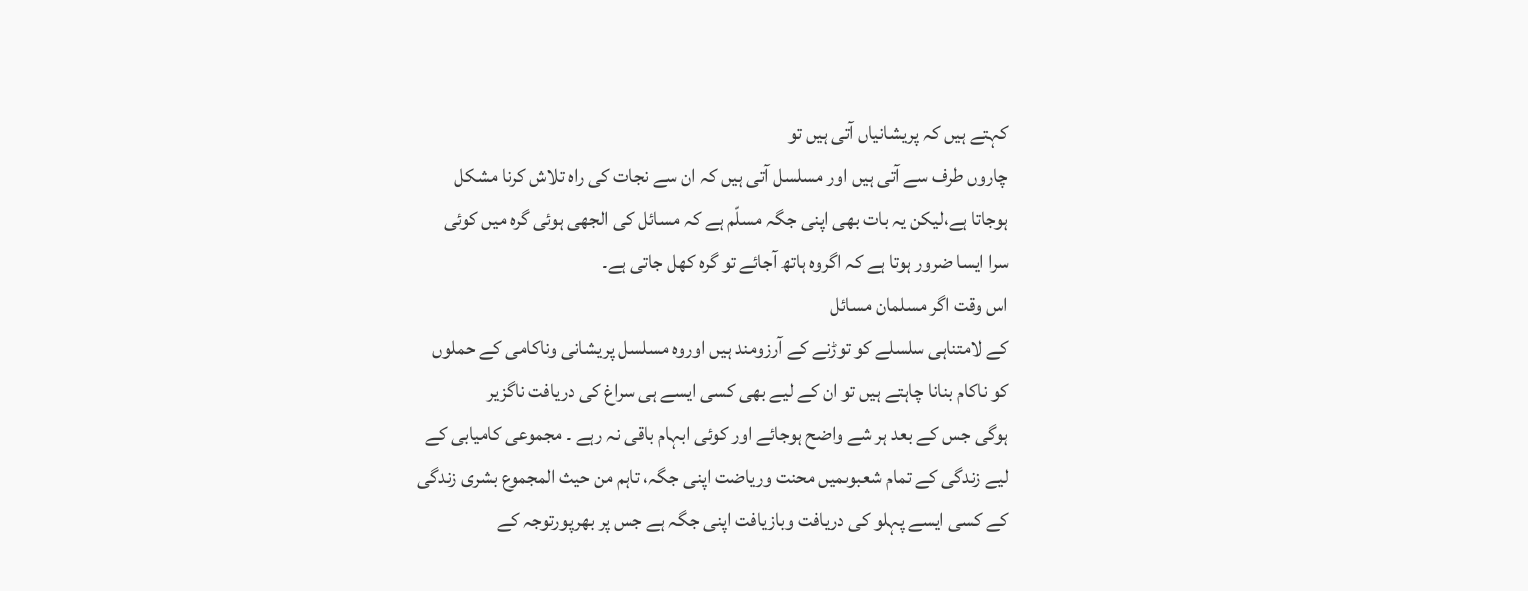کہتے ہیں کہ پریشانیاں آتی ہیں تو
چاروں طرف سے آتی ہیں اور مسلسل آتی ہیں کہ ان سے نجات کی راہ تلاش کرنا مشکل
ہوجاتا ہے،لیکن یہ بات بھی اپنی جگہ مسلّم ہے کہ مسائل کی الجھی ہوئی گرہ میں کوئی
سرا ایسا ضرور ہوتا ہے کہ اگروہ ہاتھ آجائے تو گرہ کھل جاتی ہے۔
اس وقت اگر مسلمان مسائل
کے لامتناہی سلسلے کو توڑنے کے آرزومند ہیں اوروہ مسلسل پریشانی وناکامی کے حملوں
کو ناکام بنانا چاہتے ہیں تو ان کے لیے بھی کسی ایسے ہی سراغ کی دریافت ناگزیر
ہوگی جس کے بعد ہر شے واضح ہوجائے اور کوئی ابہام باقی نہ رہے ۔ مجموعی کامیابی کے
لیے زندگی کے تمام شعبوںمیں محنت وریاضت اپنی جگہ، تاہم من حیث المجموع بشری زندگی
کے کسی ایسے پہلو کی دریافت وبازیافت اپنی جگہ ہے جس پر بھرپورتوجہ کے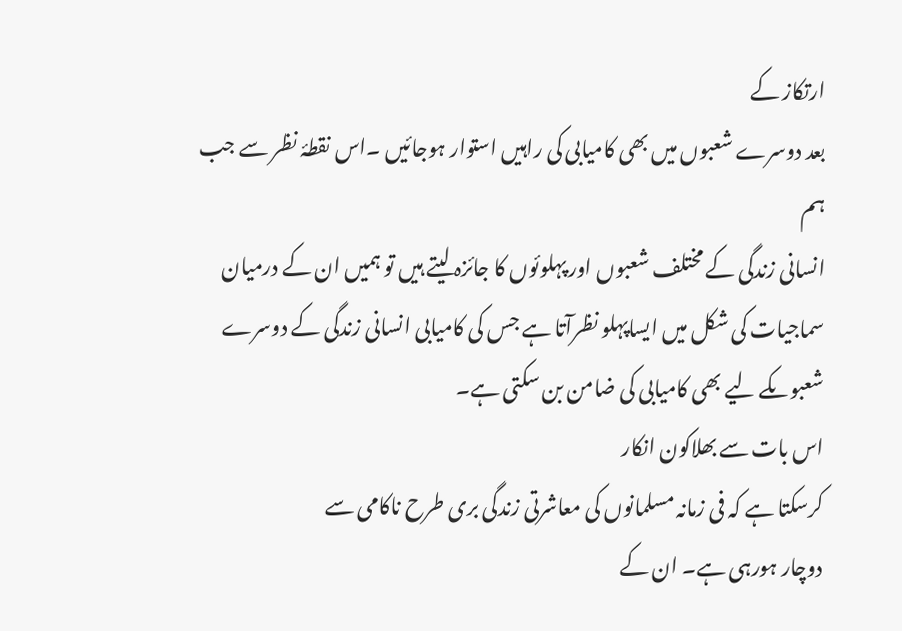ارتکاز کے
بعد دوسرے شعبوں میں بھی کامیابی کی راہیں استوار ہوجائیں ۔اس نقطۂ نظر سے جب ہم
انسانی زندگی کے مختلف شعبوں اور پہلوئوں کا جائزہ لیتے ہیں تو ہمیں ان کے درمیان
سماجیات کی شکل میں ایساپہلو نظرآتا ہے جس کی کامیابی انسانی زندگی کے دوسرے
شعبوںکے لیے بھی کامیابی کی ضامن بن سکتی ہے۔
اس بات سے بھلاکون انکار
کرسکتا ہے کہ فی زمانہ مسلمانوں کی معاشرتی زندگی بری طرح ناکامی سے
دوچار ہورہی ہے۔ ان کے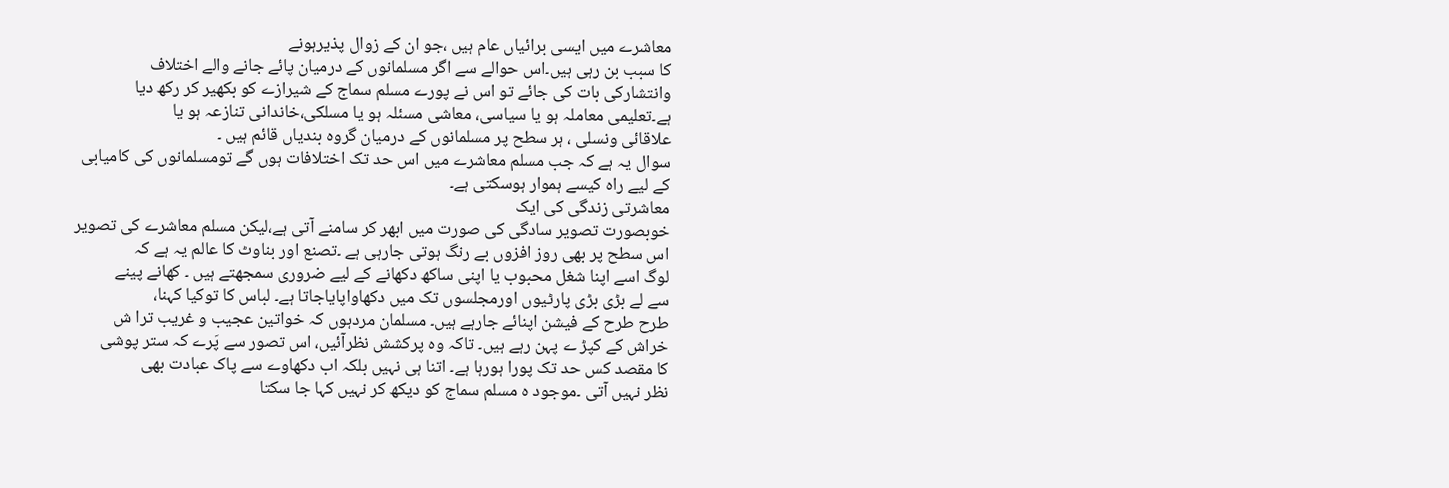معاشرے میں ایسی برائیاں عام ہیں ،جو ان کے زوال پذیرہونے
کا سبب بن رہی ہیں۔اس حوالے سے اگر مسلمانوں کے درمیان پائے جانے والے اختلاف
وانتشارکی بات کی جائے تو اس نے پورے مسلم سماج کے شیرازے کو بکھیر کر رکھ دیا
ہے۔تعلیمی معاملہ ہو یا سیاسی، معاشی مسئلہ ہو یا مسلکی،خاندانی تنازعہ ہو یا
علاقائی ونسلی ، ہر سطح پر مسلمانوں کے درمیان گروہ بندیاں قائم ہیں ۔
سوال یہ ہے کہ جب مسلم معاشرے میں اس حد تک اختلافات ہوں گے تومسلمانوں کی کامیابی
کے لیے راہ کیسے ہموار ہوسکتی ہے۔
معاشرتی زندگی کی ایک
خوبصورت تصویر سادگی کی صورت میں ابھر کر سامنے آتی ہے،لیکن مسلم معاشرے کی تصویر
اس سطح پر بھی روز افزوں بے رنگ ہوتی جارہی ہے ۔تصنع اور بناوٹ کا عالم یہ ہے کہ
لوگ اسے اپنا شغل محبوب یا اپنی ساکھ دکھانے کے لیے ضروری سمجھتے ہیں ۔ کھانے پینے
سے لے بڑی بڑی پارٹیوں اورمجلسوں تک میں دکھاواپایاجاتا ہے۔ لباس کا توکیا کہنا،
طرح طرح کے فیشن اپنائے جارہے ہیں۔ مسلمان مردہوں کہ خواتین عجیب و غریب ترا ش
خراش کے کپڑ ے پہن رہے ہیں۔ تاکہ وہ پرکشش نظرآئیں، اس تصور سے پَرے کہ ستر پوشی
کا مقصد کس حد تک پورا ہورہا ہے۔ اتنا ہی نہیں بلکہ اب دکھاوے سے پاک عبادت بھی
نظر نہیں آتی ۔موجود ہ مسلم سماج کو دیکھ کر نہیں کہا جا سکتا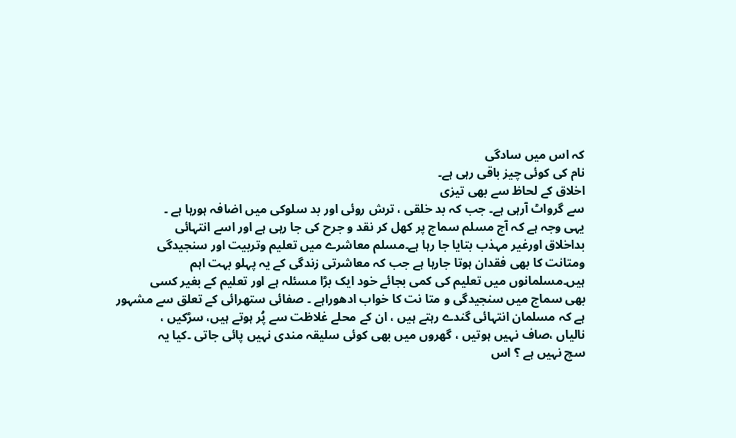کہ اس میں سادگی
نام کی کوئی چیز باقی رہی ہے۔
اخلاق کے لحاظ سے بھی تیزی
سے گرواٹ آرہی ہے۔ جب کہ بد خلقی ، ترش روئی اور بد سلوکی میں اضافہ ہورہا ہے ۔
یہی وجہ ہے کہ آج مسلم سماج پر کھل کر نقد و جرح کی جا رہی ہے اور اسے انتہائی
بداخلاق اورغیر مہذب بتایا جا رہا ہے۔مسلم معاشرے میں تعلیم وتربیت اور سنجیدگی
ومتانت کا بھی فقدان ہوتا جارہا ہے جب کہ معاشرتی زندگی کے یہ پہلو بہت اہم
ہیں۔مسلمانوں میں تعلیم کی کمی بجائے خود ایک بڑا مسئلہ ہے اور تعلیم کے بغیر کسی
بھی سماج میں سنجیدگی و متا نت کا خواب ادھوراہے ۔ صفائی ستھرائی کے تعلق سے مشہور
ہے کہ مسلمان انتہائی گندے رہتے ہیں ، ان کے محلے غلاظت سے پُر ہوتے ہیں، سڑکیں ،
نالیاں ،صاف نہیں ہوتیں ، گھروں میں بھی کوئی سلیقہ مندی نہیں پائی جاتی ۔کیا یہ
سچ نہیں ہے ؟ اس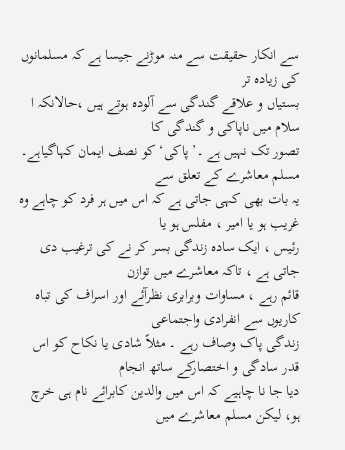سے انکار حقیقت سے منہ موڑنے جیسا ہے کہ مسلمانوں کی زیادہ تر
بستیاں و علاقے گندگی سے آلودہ ہوتے ہیں ،حالانکہ ا سلام میں ناپاکی و گندگی کا
تصور تک نہیں ہے ۔’ پاکی‘ کو نصف ایمان کہاگیاہے۔
مسلم معاشرے کے تعلق سے
یہ بات بھی کہی جاتی ہے کہ اس میں ہر فرد کو چاہے وہ غریب ہو یا امیر ، مفلس ہو یا
رئیس ، ایک سادہ زندگی بسر کر نے کی ترغیب دی جاتی ہے ، تاکہ معاشرے میں توازن
قائم رہے ، مساوات وبرابری نظرآئے اور اسراف کی تباہ کاریوں سے انفرادی واجتماعی
زندگی پاک وصاف رہے ۔ مثلاً شادی یا نکاح کو اس قدر سادگی و اختصارکے ساتھ انجام
دیا جا نا چاہیے کہ اس میں والدین کابرائے نام ہی خرچ ہو، لیکن مسلم معاشرے میں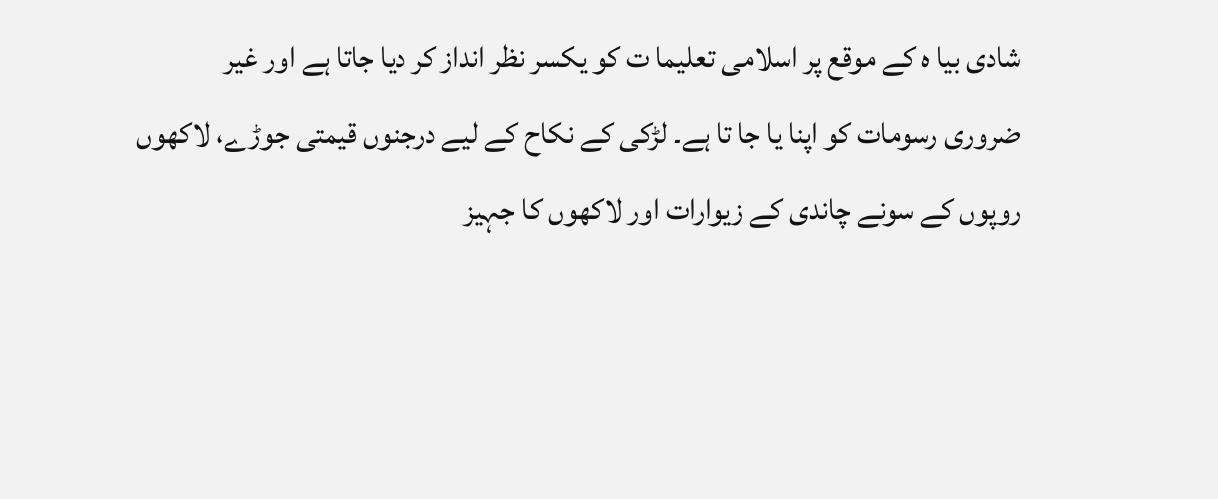شادی بیا ہ کے موقع پر اسلامی تعلیما ت کو یکسر نظر انداز کر دیا جاتا ہے اور غیر
ضروری رسومات کو اپنا یا جا تا ہے۔ لڑکی کے نکاح کے لیے درجنوں قیمتی جوڑے، لاکھوں
روپوں کے سونے چاندی کے زیوارات اور لاکھوں کا جہیز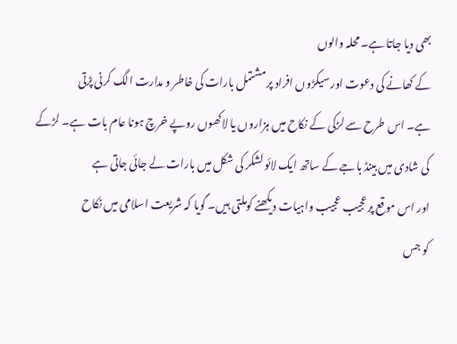بھی دیا جاتا ہے۔ محلہ والوں
کے کھانے کی دعوت اور سیکڑوں افراد پر مشتمل بارات کی خاطر و مدارت الگ کرنی پڑتی
ہے۔ اس طرح سے لڑکی کے نکاح میں ہزاروں یا لاکھوں روپے خرچ ہونا عام بات ہے۔ لڑکے
کی شادی میں بینڈ باجے کے ساتھ ایک لائو لشکر کی شکل میں بارات لے جائی جاتی ہے
اور اس موقع پرعجیب عجیب واہیات دیکھنے کوملتی ہیں۔ گویا کہ شریعت اسلامی میں نکاح
کو جس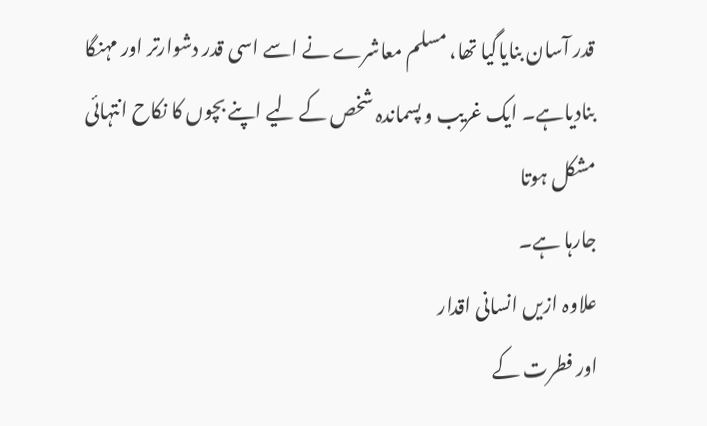قدر آسان بنایاگیا تھا، مسلم معاشرے نے اسے اسی قدر دشوارتر اور مہنگا
بنادیاہے۔ ایک غریب و پسماندہ شخص کے لیے اپنے بچوں کا نکاح انتہائی مشکل ہوتا
جارہا ہے۔
علاوہ ازیں انسانی اقدار
اور فطرت کے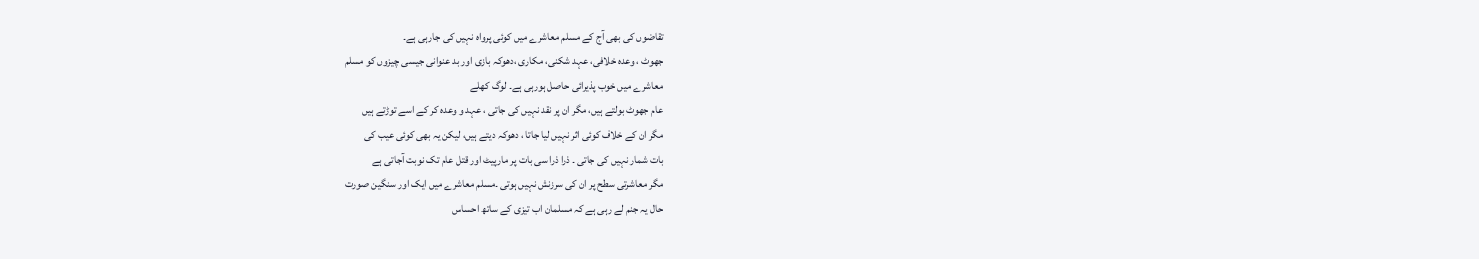تقاضوں کی بھی آج کے مسلم معاشرے میں کوئی پرواہ نہیں کی جارہی ہے۔
جھوٹ ، وعدہ خلافی، عہد شکنی، مکاری ،دھوکہ بازی اور بد عنوانی جیسی چیزوں کو مسلم
معاشرے میں خوب پذیرائی حاصل ہورہی ہے۔ لوگ کھلے
عام جھوٹ بولتے ہیں، مگر ان پر نقد نہیں کی جاتی ، عہد و وعدہ کر کے اسے توڑتے ہیں
مگر ان کے خلاف کوئی اثر نہیں لیا جاتا ، دھوکہ دیتے ہیں، لیکن یہ بھی کوئی عیب کی
بات شمار نہیں کی جاتی ۔ ذرا ذرا سی بات پر مارپیٹ اور قتل عام تک نوبت آجاتی ہے
مگر معاشرتی سطح پر ان کی سرزنش نہیں ہوتی ۔مسلم معاشرے میں ایک اور سنگین صورت
حال یہ جنم لے رہی ہے کہ مسلمان اب تیزی کے ساتھ احساس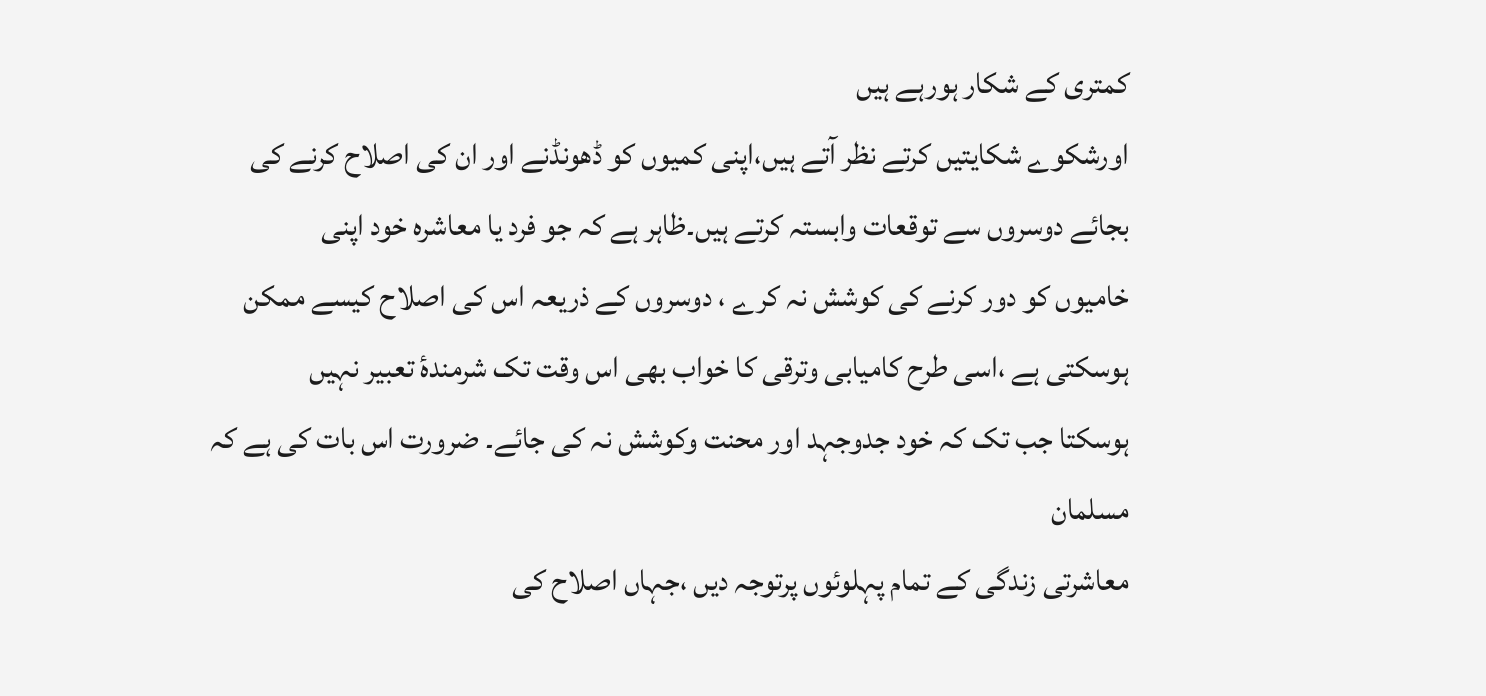کمتری کے شکار ہورہے ہیں
اورشکوے شکایتیں کرتے نظر آتے ہیں،اپنی کمیوں کو ڈھونڈنے اور ان کی اصلاح کرنے کی
بجائے دوسروں سے توقعات وابستہ کرتے ہیں۔ظاہر ہے کہ جو فرد یا معاشرہ خود اپنی
خامیوں کو دور کرنے کی کوشش نہ کرے ، دوسروں کے ذریعہ اس کی اصلاح کیسے ممکن
ہوسکتی ہے ،اسی طرح کامیابی وترقی کا خواب بھی اس وقت تک شرمندۂ تعبیر نہیں
ہوسکتا جب تک کہ خود جدوجہد اور محنت وکوشش نہ کی جائے۔ ضرورت اس بات کی ہے کہ مسلمان
معاشرتی زندگی کے تمام پہلوئوں پرتوجہ دیں ،جہاں اصلاح کی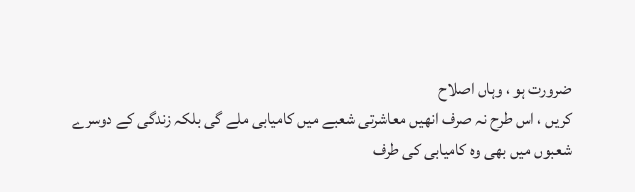ضرورت ہو ، وہاں اصلاح
کریں ، اس طرح نہ صرف انھیں معاشرتی شعبے میں کامیابی ملے گی بلکہ زندگی کے دوسرے
شعبوں میں بھی وہ کامیابی کی طرف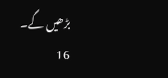بڑھیں گے۔
16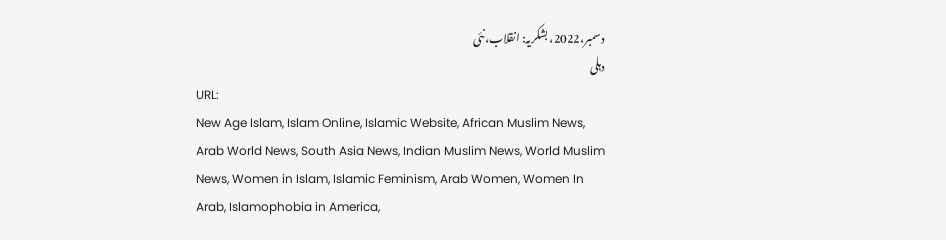دسمبر،2022، بشکریہ: انقلاب،نئی
دہلی
URL:
New Age Islam, Islam Online, Islamic Website, African Muslim News, Arab World News, South Asia News, Indian Muslim News, World Muslim News, Women in Islam, Islamic Feminism, Arab Women, Women In Arab, Islamophobia in America,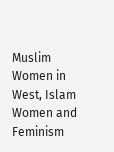Muslim Women in West, Islam Women and Feminism